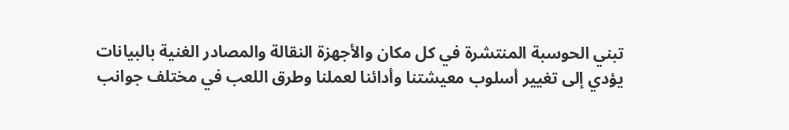تبني الحوسبة المنتشرة في كل مكان والأجهزة النقالة والمصادر الغنية بالبيانات يؤدي إلى تغيير أسلوب معيشتنا وأدائنا لعملنا وطرق اللعب في مختلف جوانب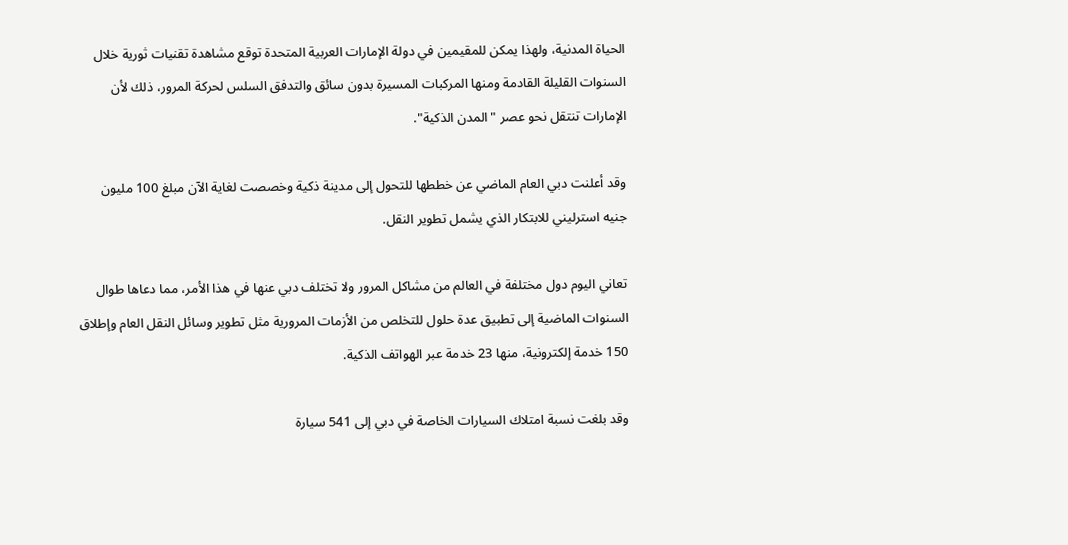الحياة المدنية، ولهذا يمكن للمقيمين في دولة الإمارات العربية المتحدة توقع مشاهدة تقنيات ثورية خلال السنوات القليلة القادمة ومنها المركبات المسيرة بدون سائق والتدفق السلس لحركة المرور، ذلك لأن الإمارات تنتقل نحو عصر "المدن الذكية".

وقد أعلنت دبي العام الماضي عن خططها للتحول إلى مدينة ذكية وخصصت لغاية الآن مبلغ 100 مليون جنيه استرليني للابتكار الذي يشمل تطوير النقل.

تعاني اليوم دول مختلفة في العالم من مشاكل المرور ولا تختلف دبي عنها في هذا الأمر، مما دعاها طوال السنوات الماضية إلى تطبيق عدة حلول للتخلص من الأزمات المرورية مثل تطوير وسائل النقل العام وإطلاق 150 خدمة إلكترونية، منها 23 خدمة عبر الهواتف الذكية.

وقد بلغت نسبة امتلاك السيارات الخاصة في دبي إلى 541 سيارة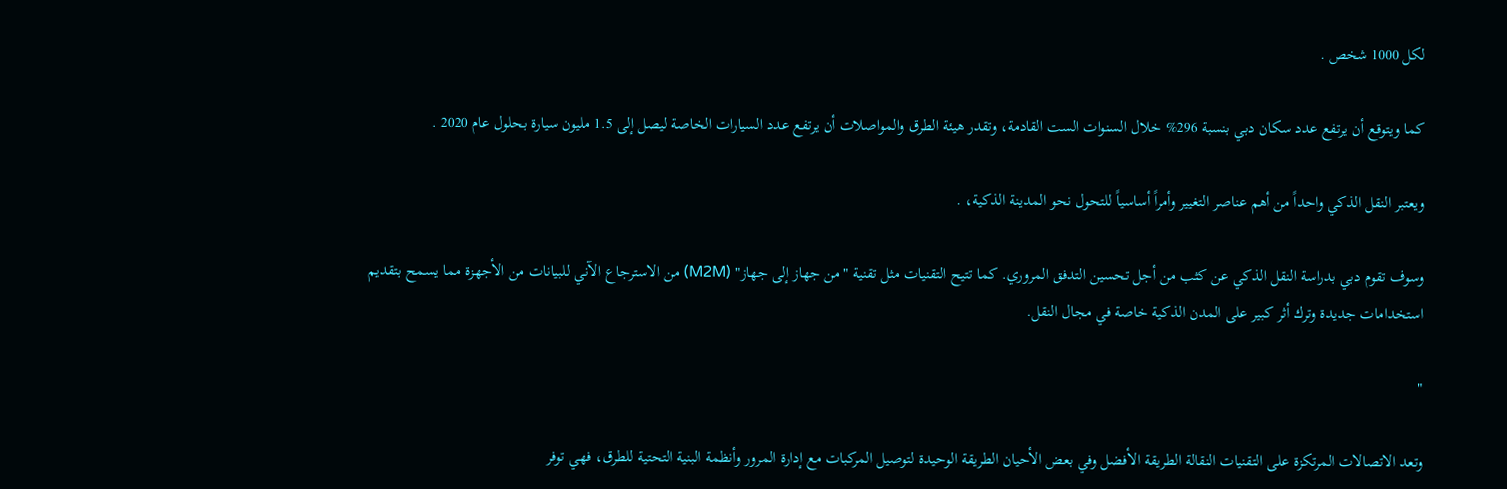لكل 1000 شخص .

كما ويتوقع أن يرتفع عدد سكان دبي بنسبة 296% خلال السنوات الست القادمة، وتقدر هيئة الطرق والمواصلات أن يرتفع عدد السيارات الخاصة ليصل إلى 1.5 مليون سيارة بحلول عام 2020 .

ويعتبر النقل الذكي واحداً من أهم عناصر التغيير وأمراً أساسياً للتحول نحو المدينة الذكية، .

وسوف تقوم دبي بدراسة النقل الذكي عن كثب من أجل تحسين التدفق المروري. كما تتيح التقنيات مثل تقنية "من جهاز إلى جهاز" (M2M) من الاسترجاع الآني للبيانات من الأجهزة مما يسمح بتقديم استخدامات جديدة وترك أثر كبير على المدن الذكية خاصة في مجال النقل.

"

وتعد الاتصالات المرتكزة على التقنيات النقالة الطريقة الأفضل وفي بعض الأحيان الطريقة الوحيدة لتوصيل المركبات مع إدارة المرور وأنظمة البنية التحتية للطرق، فهي توفر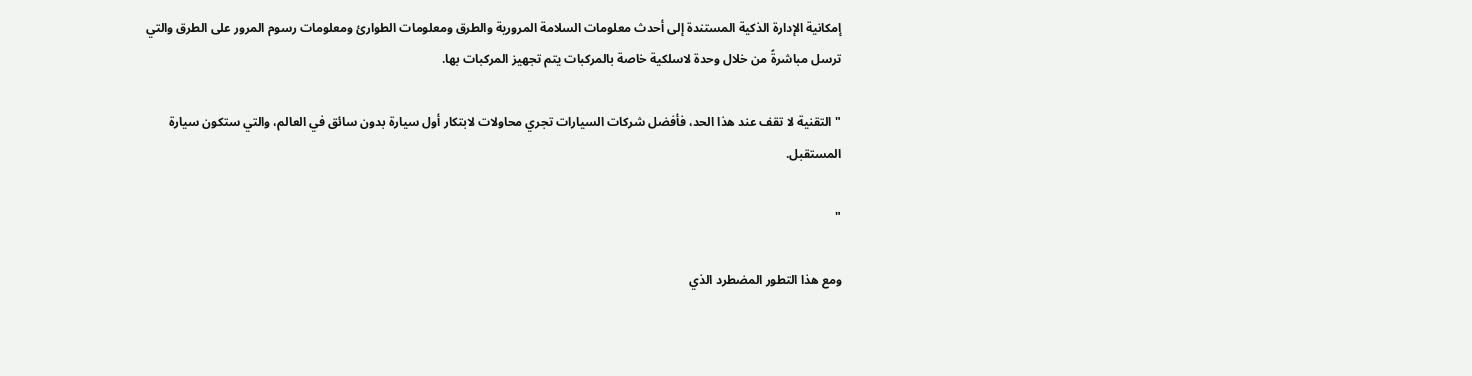إمكانية الإدارة الذكية المستندة إلى أحدث معلومات السلامة المرورية والطرق ومعلومات الطوارئ ومعلومات رسوم المرور على الطرق والتي ترسل مباشرةً من خلال وحدة لاسلكية خاصة بالمركبات يتم تجهيز المركبات بها.

"التقنية لا تقف عند هذا الحد، فأفضل شركات السيارات تجري محاولات لابتكار أول سيارة بدون سائق في العالم، والتي ستكون سيارة المستقبل.

"

ومع هذا التطور المضطرد الذي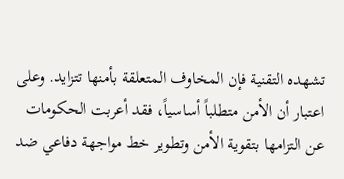تشهده التقنية فإن المخاوف المتعلقة بأمنها تتزايد. وعلى اعتبار أن الأمن متطلباً أساسياً، فقد أعربت الحكومات عن التزامها بتقوية الأمن وتطوير خط مواجهة دفاعي ضد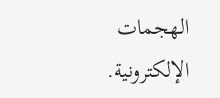الهجمات الإلكترونية.